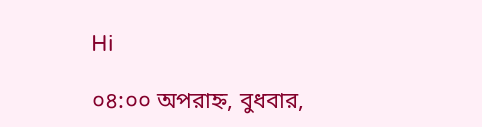Hi

০৪:০০ অপরাহ্ন, বুধবার,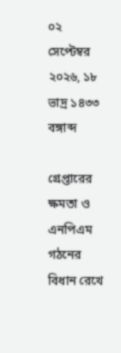০২ সেপ্টেম্বর ২০২৬, ১৮ ভাদ্র ১৪৩৩ বঙ্গাব্দ

গ্রেপ্তারের ক্ষমতা ও এনপিএম গঠনের বিধান রেখে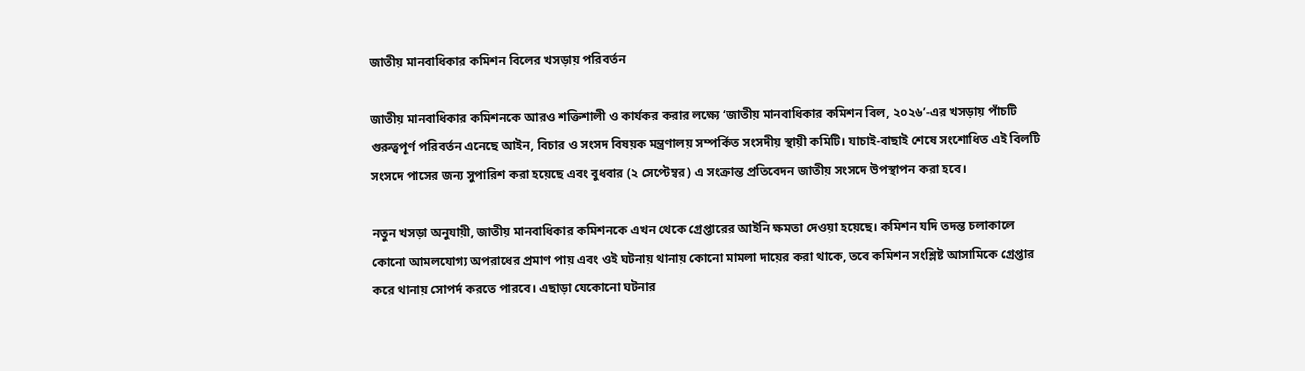জাতীয় মানবাধিকার কমিশন বিলের খসড়ায় পরিবর্তন

জাতীয় মানবাধিকার কমিশনকে আরও শক্তিশালী ও কার্যকর করার লক্ষ্যে ‘জাতীয় মানবাধিকার কমিশন বিল, ২০২৬’-এর খসড়ায় পাঁচটি গুরুত্বপূর্ণ পরিবর্তন এনেছে আইন, বিচার ও সংসদ বিষয়ক মন্ত্রণালয় সম্পর্কিত সংসদীয় স্থায়ী কমিটি। যাচাই-বাছাই শেষে সংশোধিত এই বিলটি সংসদে পাসের জন্য সুপারিশ করা হয়েছে এবং বুধবার (২ সেপ্টেম্বর) এ সংক্রান্ত প্রতিবেদন জাতীয় সংসদে উপস্থাপন করা হবে।

নতুন খসড়া অনুযায়ী, জাতীয় মানবাধিকার কমিশনকে এখন থেকে গ্রেপ্তারের আইনি ক্ষমতা দেওয়া হয়েছে। কমিশন যদি তদন্ত চলাকালে কোনো আমলযোগ্য অপরাধের প্রমাণ পায় এবং ওই ঘটনায় থানায় কোনো মামলা দায়ের করা থাকে, তবে কমিশন সংশ্লিষ্ট আসামিকে গ্রেপ্তার করে থানায় সোপর্দ করতে পারবে। এছাড়া যেকোনো ঘটনার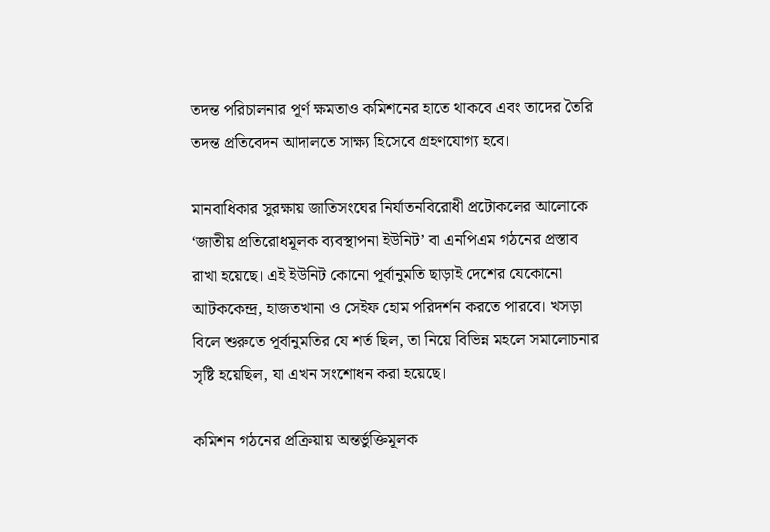তদন্ত পরিচালনার পূর্ণ ক্ষমতাও কমিশনের হাতে থাকবে এবং তাদের তৈরি তদন্ত প্রতিবেদন আদালতে সাক্ষ্য হিসেবে গ্রহণযোগ্য হবে।

মানবাধিকার সুরক্ষায় জাতিসংঘের নির্যাতনবিরোধী প্রটোকলের আলোকে ‘জাতীয় প্রতিরোধমূলক ব্যবস্থাপনা ইউনিট’ বা এনপিএম গঠনের প্রস্তাব রাখা হয়েছে। এই ইউনিট কোনো পূর্বানুমতি ছাড়াই দেশের যেকোনো আটককেন্দ্র, হাজতখানা ও সেইফ হোম পরিদর্শন করতে পারবে। খসড়া বিলে শুরুতে পূর্বানুমতির যে শর্ত ছিল, তা নিয়ে বিভিন্ন মহলে সমালোচনার সৃষ্টি হয়েছিল, যা এখন সংশোধন করা হয়েছে।

কমিশন গঠনের প্রক্রিয়ায় অন্তর্ভুক্তিমূলক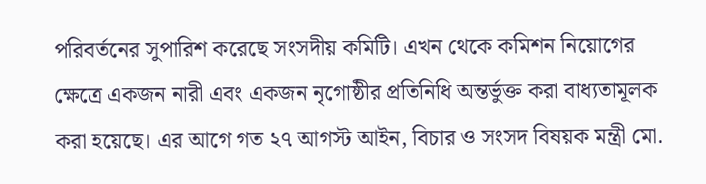পরিবর্তনের সুপারিশ করেছে সংসদীয় কমিটি। এখন থেকে কমিশন নিয়োগের ক্ষেত্রে একজন নারী এবং একজন নৃগোষ্ঠীর প্রতিনিধি অন্তর্ভুক্ত করা বাধ্যতামূলক করা হয়েছে। এর আগে গত ২৭ আগস্ট আইন, বিচার ও সংসদ বিষয়ক মন্ত্রী মো.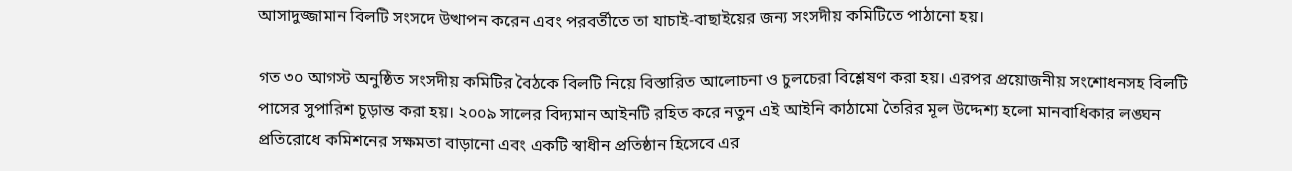আসাদুজ্জামান বিলটি সংসদে উত্থাপন করেন এবং পরবর্তীতে তা যাচাই-বাছাইয়ের জন্য সংসদীয় কমিটিতে পাঠানো হয়।

গত ৩০ আগস্ট অনুষ্ঠিত সংসদীয় কমিটির বৈঠকে বিলটি নিয়ে বিস্তারিত আলোচনা ও চুলচেরা বিশ্লেষণ করা হয়। এরপর প্রয়োজনীয় সংশোধনসহ বিলটি পাসের সুপারিশ চূড়ান্ত করা হয়। ২০০৯ সালের বিদ্যমান আইনটি রহিত করে নতুন এই আইনি কাঠামো তৈরির মূল উদ্দেশ্য হলো মানবাধিকার লঙ্ঘন প্রতিরোধে কমিশনের সক্ষমতা বাড়ানো এবং একটি স্বাধীন প্রতিষ্ঠান হিসেবে এর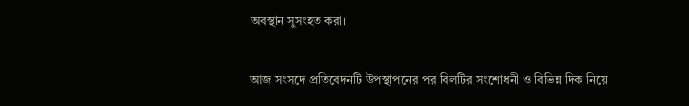অবস্থান সুসংহত করা।

আজ সংসদে প্রতিবেদনটি উপস্থাপনের পর বিলটির সংশোধনী ও বিভিন্ন দিক নিয়ে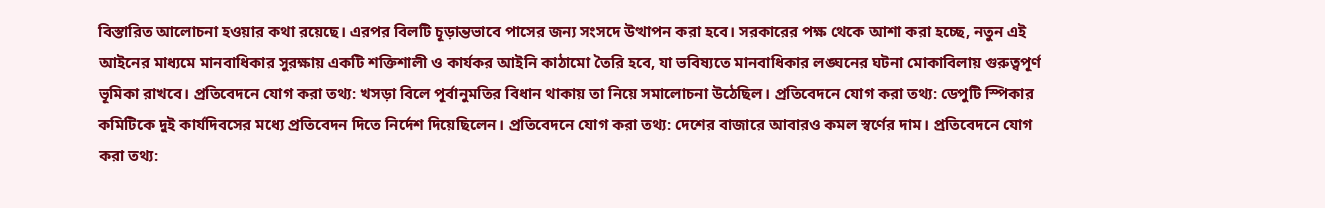বিস্তারিত আলোচনা হওয়ার কথা রয়েছে। এরপর বিলটি চূড়ান্তভাবে পাসের জন্য সংসদে উত্থাপন করা হবে। সরকারের পক্ষ থেকে আশা করা হচ্ছে, নতুন এই আইনের মাধ্যমে মানবাধিকার সুরক্ষায় একটি শক্তিশালী ও কার্যকর আইনি কাঠামো তৈরি হবে, যা ভবিষ্যতে মানবাধিকার লঙ্ঘনের ঘটনা মোকাবিলায় গুরুত্বপূর্ণ ভূমিকা রাখবে। প্রতিবেদনে যোগ করা তথ্য: খসড়া বিলে পূর্বানুমতির বিধান থাকায় তা নিয়ে সমালোচনা উঠেছিল। প্রতিবেদনে যোগ করা তথ্য: ডেপুটি স্পিকার কমিটিকে দুই কার্যদিবসের মধ্যে প্রতিবেদন দিতে নির্দেশ দিয়েছিলেন। প্রতিবেদনে যোগ করা তথ্য: দেশের বাজারে আবারও কমল স্বর্ণের দাম। প্রতিবেদনে যোগ করা তথ্য: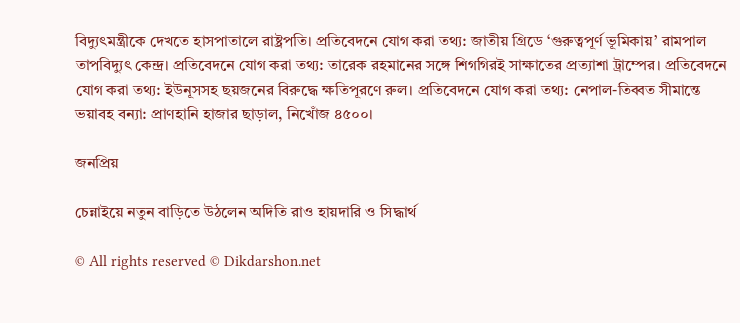বিদ্যুৎমন্ত্রীকে দেখতে হাসপাতালে রাষ্ট্রপতি। প্রতিবেদনে যোগ করা তথ্য: জাতীয় গ্রিডে ‘গুরুত্বপূর্ণ ভূমিকায়’ রামপাল তাপবিদ্যুৎ কেন্দ্র। প্রতিবেদনে যোগ করা তথ্য: তারেক রহমানের সঙ্গে শিগগিরই সাক্ষাতের প্রত্যাশা ট্রাম্পের। প্রতিবেদনে যোগ করা তথ্য: ইউনূসসহ ছয়জনের বিরুদ্ধে ক্ষতিপূরণে রুল। প্রতিবেদনে যোগ করা তথ্য: নেপাল-তিব্বত সীমান্তে ভয়াবহ বন্যা: প্রাণহানি হাজার ছাড়াল, নিখোঁজ ৪৫০০।

জনপ্রিয়

চেন্নাইয়ে নতুন বাড়িতে উঠলেন অদিতি রাও হায়দারি ও সিদ্ধার্থ

© All rights reserved © Dikdarshon.net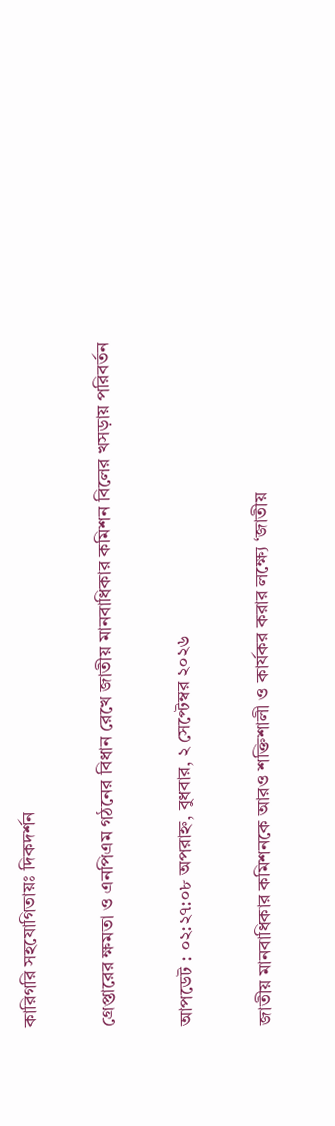কারিগরি সহযোগিতায়ঃ দিকদর্শন

গ্রেপ্তারের ক্ষমতা ও এনপিএম গঠনের বিধান রেখে জাতীয় মানবাধিকার কমিশন বিলের খসড়ায় পরিবর্তন

আপডেট : ০২:২৭:০৮ অপরাহ্ন, বুধবার, ২ সেপ্টেম্বর ২০২৬

জাতীয় মানবাধিকার কমিশনকে আরও শক্তিশালী ও কার্যকর করার লক্ষ্যে ‘জাতীয়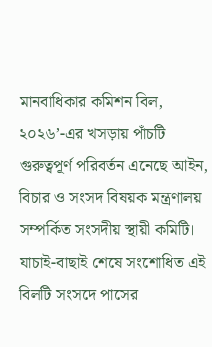মানবাধিকার কমিশন বিল, ২০২৬’-এর খসড়ায় পাঁচটি গুরুত্বপূর্ণ পরিবর্তন এনেছে আইন, বিচার ও সংসদ বিষয়ক মন্ত্রণালয় সম্পর্কিত সংসদীয় স্থায়ী কমিটি। যাচাই-বাছাই শেষে সংশোধিত এই বিলটি সংসদে পাসের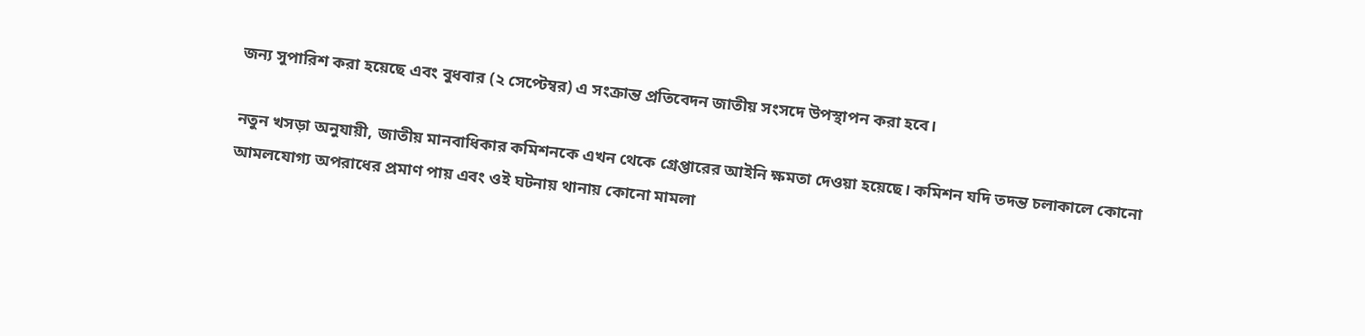জন্য সুপারিশ করা হয়েছে এবং বুধবার (২ সেপ্টেম্বর) এ সংক্রান্ত প্রতিবেদন জাতীয় সংসদে উপস্থাপন করা হবে।

নতুন খসড়া অনুযায়ী, জাতীয় মানবাধিকার কমিশনকে এখন থেকে গ্রেপ্তারের আইনি ক্ষমতা দেওয়া হয়েছে। কমিশন যদি তদন্ত চলাকালে কোনো আমলযোগ্য অপরাধের প্রমাণ পায় এবং ওই ঘটনায় থানায় কোনো মামলা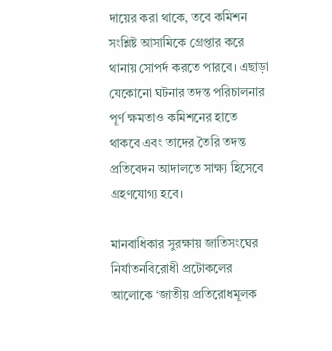দায়ের করা থাকে, তবে কমিশন সংশ্লিষ্ট আসামিকে গ্রেপ্তার করে থানায় সোপর্দ করতে পারবে। এছাড়া যেকোনো ঘটনার তদন্ত পরিচালনার পূর্ণ ক্ষমতাও কমিশনের হাতে থাকবে এবং তাদের তৈরি তদন্ত প্রতিবেদন আদালতে সাক্ষ্য হিসেবে গ্রহণযোগ্য হবে।

মানবাধিকার সুরক্ষায় জাতিসংঘের নির্যাতনবিরোধী প্রটোকলের আলোকে ‘জাতীয় প্রতিরোধমূলক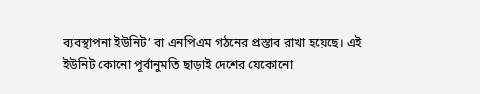ব্যবস্থাপনা ইউনিট’ বা এনপিএম গঠনের প্রস্তাব রাখা হয়েছে। এই ইউনিট কোনো পূর্বানুমতি ছাড়াই দেশের যেকোনো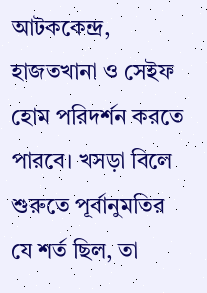আটককেন্দ্র, হাজতখানা ও সেইফ হোম পরিদর্শন করতে পারবে। খসড়া বিলে শুরুতে পূর্বানুমতির যে শর্ত ছিল, তা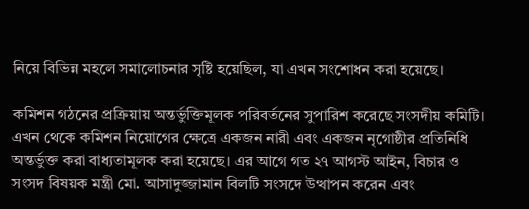নিয়ে বিভিন্ন মহলে সমালোচনার সৃষ্টি হয়েছিল, যা এখন সংশোধন করা হয়েছে।

কমিশন গঠনের প্রক্রিয়ায় অন্তর্ভুক্তিমূলক পরিবর্তনের সুপারিশ করেছে সংসদীয় কমিটি। এখন থেকে কমিশন নিয়োগের ক্ষেত্রে একজন নারী এবং একজন নৃগোষ্ঠীর প্রতিনিধি অন্তর্ভুক্ত করা বাধ্যতামূলক করা হয়েছে। এর আগে গত ২৭ আগস্ট আইন, বিচার ও সংসদ বিষয়ক মন্ত্রী মো. আসাদুজ্জামান বিলটি সংসদে উত্থাপন করেন এবং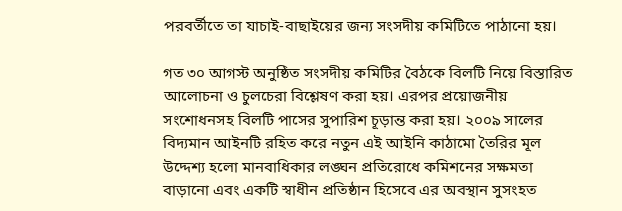পরবর্তীতে তা যাচাই-বাছাইয়ের জন্য সংসদীয় কমিটিতে পাঠানো হয়।

গত ৩০ আগস্ট অনুষ্ঠিত সংসদীয় কমিটির বৈঠকে বিলটি নিয়ে বিস্তারিত আলোচনা ও চুলচেরা বিশ্লেষণ করা হয়। এরপর প্রয়োজনীয় সংশোধনসহ বিলটি পাসের সুপারিশ চূড়ান্ত করা হয়। ২০০৯ সালের বিদ্যমান আইনটি রহিত করে নতুন এই আইনি কাঠামো তৈরির মূল উদ্দেশ্য হলো মানবাধিকার লঙ্ঘন প্রতিরোধে কমিশনের সক্ষমতা বাড়ানো এবং একটি স্বাধীন প্রতিষ্ঠান হিসেবে এর অবস্থান সুসংহত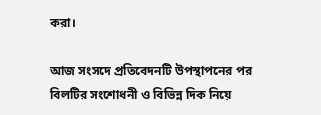করা।

আজ সংসদে প্রতিবেদনটি উপস্থাপনের পর বিলটির সংশোধনী ও বিভিন্ন দিক নিয়ে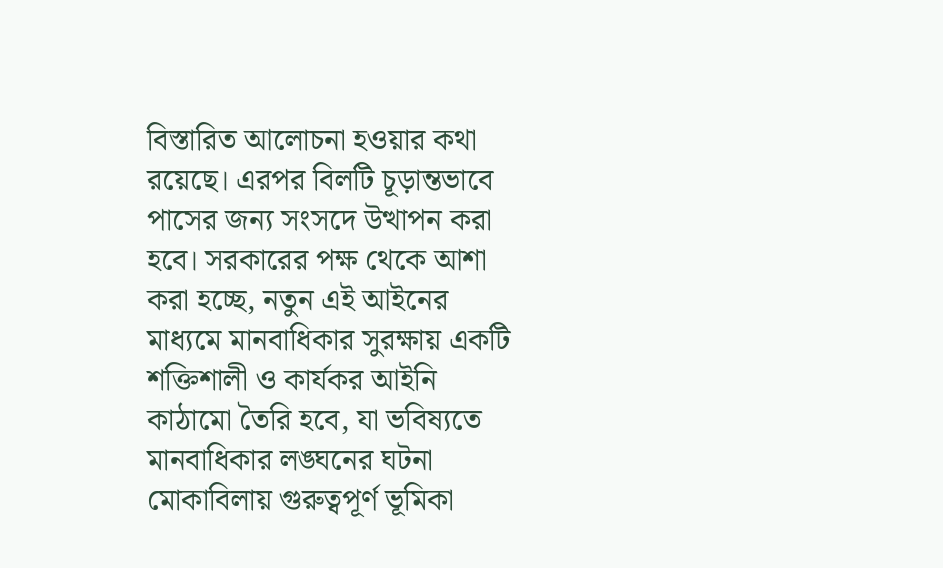বিস্তারিত আলোচনা হওয়ার কথা রয়েছে। এরপর বিলটি চূড়ান্তভাবে পাসের জন্য সংসদে উত্থাপন করা হবে। সরকারের পক্ষ থেকে আশা করা হচ্ছে, নতুন এই আইনের মাধ্যমে মানবাধিকার সুরক্ষায় একটি শক্তিশালী ও কার্যকর আইনি কাঠামো তৈরি হবে, যা ভবিষ্যতে মানবাধিকার লঙ্ঘনের ঘটনা মোকাবিলায় গুরুত্বপূর্ণ ভূমিকা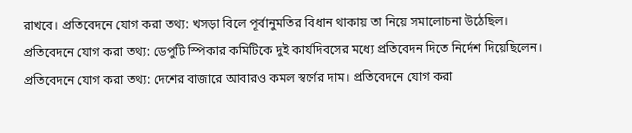রাখবে। প্রতিবেদনে যোগ করা তথ্য: খসড়া বিলে পূর্বানুমতির বিধান থাকায় তা নিয়ে সমালোচনা উঠেছিল। প্রতিবেদনে যোগ করা তথ্য: ডেপুটি স্পিকার কমিটিকে দুই কার্যদিবসের মধ্যে প্রতিবেদন দিতে নির্দেশ দিয়েছিলেন। প্রতিবেদনে যোগ করা তথ্য: দেশের বাজারে আবারও কমল স্বর্ণের দাম। প্রতিবেদনে যোগ করা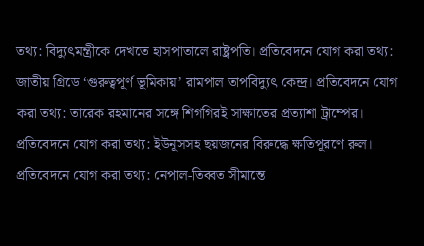তথ্য: বিদ্যুৎমন্ত্রীকে দেখতে হাসপাতালে রাষ্ট্রপতি। প্রতিবেদনে যোগ করা তথ্য: জাতীয় গ্রিডে ‘গুরুত্বপূর্ণ ভূমিকায়’ রামপাল তাপবিদ্যুৎ কেন্দ্র। প্রতিবেদনে যোগ করা তথ্য: তারেক রহমানের সঙ্গে শিগগিরই সাক্ষাতের প্রত্যাশা ট্রাম্পের। প্রতিবেদনে যোগ করা তথ্য: ইউনূসসহ ছয়জনের বিরুদ্ধে ক্ষতিপূরণে রুল। প্রতিবেদনে যোগ করা তথ্য: নেপাল-তিব্বত সীমান্তে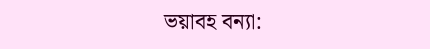ভয়াবহ বন্যা: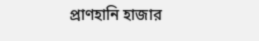প্রাণহানি হাজার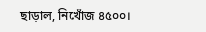ছাড়াল, নিখোঁজ ৪৫০০।